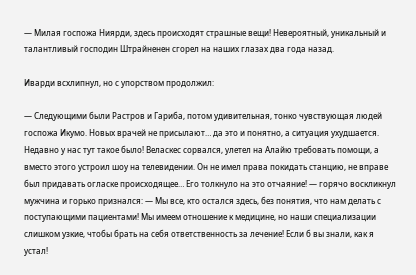— Милая госпожа Ниярди, здесь происходят страшные вещи! Невероятный, уникальный и талантливый господин Штрайненен сгорел на наших глазах два года назад.

Иварди всхлипнул, но с упорством продолжил:

— Следующими были Растров и Гариба, потом удивительная, тонко чувствующая людей госпожа Икумо. Новых врачей не присылают… да это и понятно, а ситуация ухудшается. Недавно у нас тут такое было! Веласкес сорвался, улетел на Алайю требовать помощи, а вместо этого устроил шоу на телевидении. Он не имел права покидать станцию, не вправе был придавать огласке происходящее… Его толкнуло на это отчаяние! — горячо воскликнул мужчина и горько признался: — Мы все, кто остался здесь, без понятия, что нам делать с поступающими пациентами! Мы имеем отношение к медицине, но наши специализации слишком узкие, чтобы брать на себя ответственность за лечение! Если б вы знали, как я устал!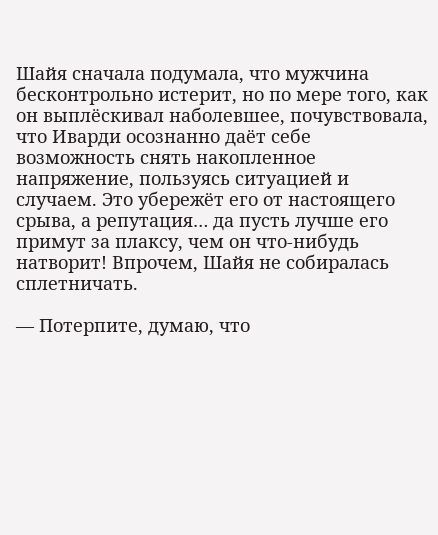Шайя сначала подумала, что мужчина бесконтрольно истерит, но по мере того, как он выплёскивал наболевшее, почувствовала, что Иварди осознанно даёт себе возможность снять накопленное напряжение, пользуясь ситуацией и случаем. Это убережёт его от настоящего срыва, а репутация… да пусть лучше его примут за плаксу, чем он что-нибудь натворит! Впрочем, Шайя не собиралась сплетничать.

— Потерпите, думаю, что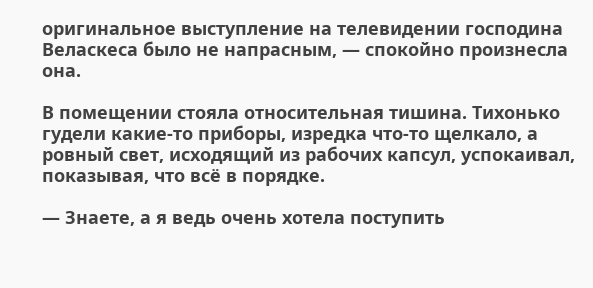оригинальное выступление на телевидении господина Веласкеса было не напрасным, — спокойно произнесла она.

В помещении стояла относительная тишина. Тихонько гудели какие-то приборы, изредка что-то щелкало, а ровный свет, исходящий из рабочих капсул, успокаивал, показывая, что всё в порядке.

— Знаете, а я ведь очень хотела поступить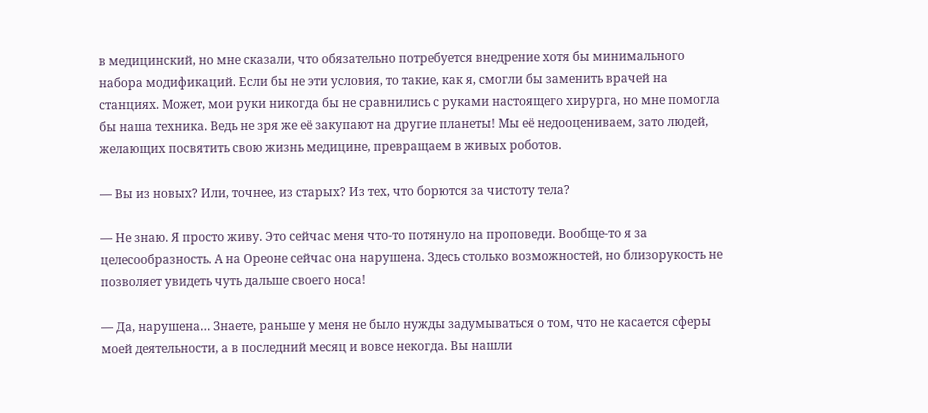в медицинский, но мне сказали, что обязательно потребуется внедрение хотя бы минимального набора модификаций. Если бы не эти условия, то такие, как я, смогли бы заменить врачей на станциях. Может, мои руки никогда бы не сравнились с руками настоящего хирурга, но мне помогла бы наша техника. Ведь не зря же её закупают на другие планеты! Мы её недооцениваем, зато людей, желающих посвятить свою жизнь медицине, превращаем в живых роботов.

— Вы из новых? Или, точнее, из старых? Из тех, что борются за чистоту тела?

— Не знаю. Я просто живу. Это сейчас меня что-то потянуло на проповеди. Вообще-то я за целесообразность. А на Ореоне сейчас она нарушена. Здесь столько возможностей, но близорукость не позволяет увидеть чуть дальше своего носа!

— Да, нарушена… Знаете, раньше у меня не было нужды задумываться о том, что не касается сферы моей деятельности, а в последний месяц и вовсе некогда. Вы нашли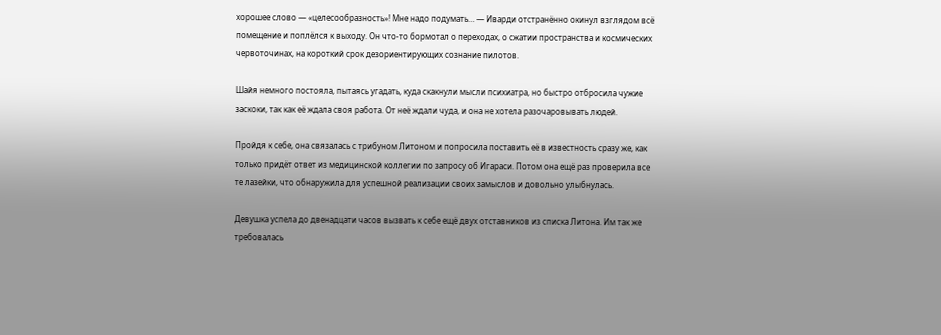хорошее слово — «целесообразность»! Мне надо подумать… — Иварди отстранённо окинул взглядом всё помещение и поплёлся к выходу. Он что-то бормотал о переходах, о сжатии пространства и космических червоточинах, на короткий срок дезориентирующих сознание пилотов.

Шайя немного постояла, пытаясь угадать, куда скакнули мысли психиатра, но быстро отбросила чужие заскоки, так как её ждала своя работа. От неё ждали чуда, и она не хотела разочаровывать людей.

Пройдя к себе, она связалась с трибуном Литоном и попросила поставить её в известность сразу же, как только придёт ответ из медицинской коллегии по запросу об Игараси. Потом она ещё раз проверила все те лазейки, что обнаружила для успешной реализации своих замыслов и довольно улыбнулась.

Девушка успела до двенадцати часов вызвать к себе ещё двух отставников из списка Литона. Им так же требовалась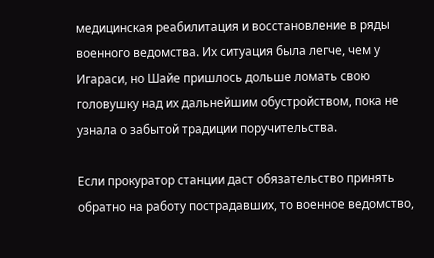медицинская реабилитация и восстановление в ряды военного ведомства. Их ситуация была легче, чем у Игараси, но Шайе пришлось дольше ломать свою головушку над их дальнейшим обустройством, пока не узнала о забытой традиции поручительства.

Если прокуратор станции даст обязательство принять обратно на работу пострадавших, то военное ведомство,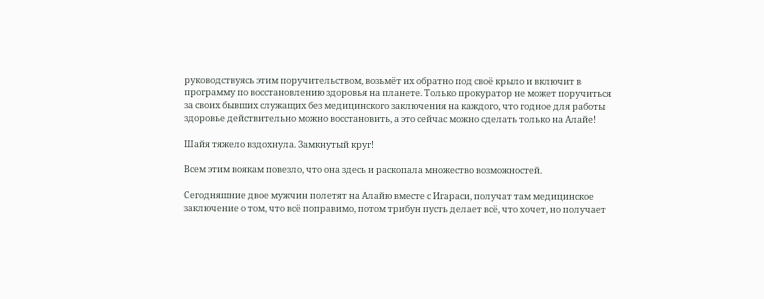руководствуясь этим поручительством, возьмёт их обратно под своё крыло и включит в программу по восстановлению здоровья на планете. Только прокуратор не может поручиться за своих бывших служащих без медицинского заключения на каждого, что годное для работы здоровье действительно можно восстановить, а это сейчас можно сделать только на Алайе!

Шайя тяжело вздохнула. Замкнутый круг!

Всем этим воякам повезло, что она здесь и раскопала множество возможностей.

Сегодняшние двое мужчин полетят на Алайю вместе с Игараси, получат там медицинское заключение о том, что всё поправимо, потом трибун пусть делает всё, что хочет, но получает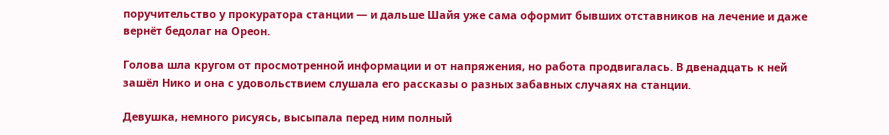поручительство у прокуратора станции — и дальше Шайя уже сама оформит бывших отставников на лечение и даже вернёт бедолаг на Ореон.

Голова шла кругом от просмотренной информации и от напряжения, но работа продвигалась. В двенадцать к ней зашёл Нико и она с удовольствием слушала его рассказы о разных забавных случаях на станции.

Девушка, немного рисуясь, высыпала перед ним полный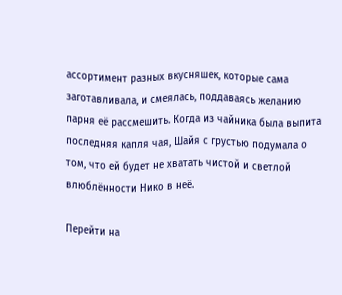ассортимент разных вкусняшек, которые сама заготавливала, и смеялась, поддаваясь желанию парня её рассмешить. Когда из чайника была выпита последняя капля чая, Шайя с грустью подумала о том, что ей будет не хватать чистой и светлой влюблённости Нико в неё.

Перейти на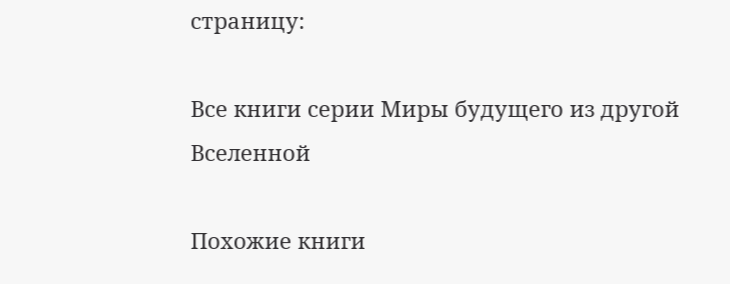страницу:

Все книги серии Миры будущего из другой Вселенной

Похожие книги